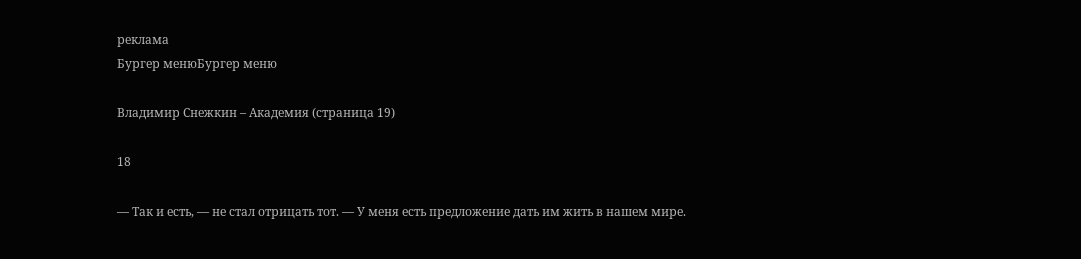реклама
Бургер менюБургер меню

Владимир Снежкин – Академия (страница 19)

18

— Так и есть, — не стал отрицать тот. — У меня есть предложение дать им жить в нашем мире.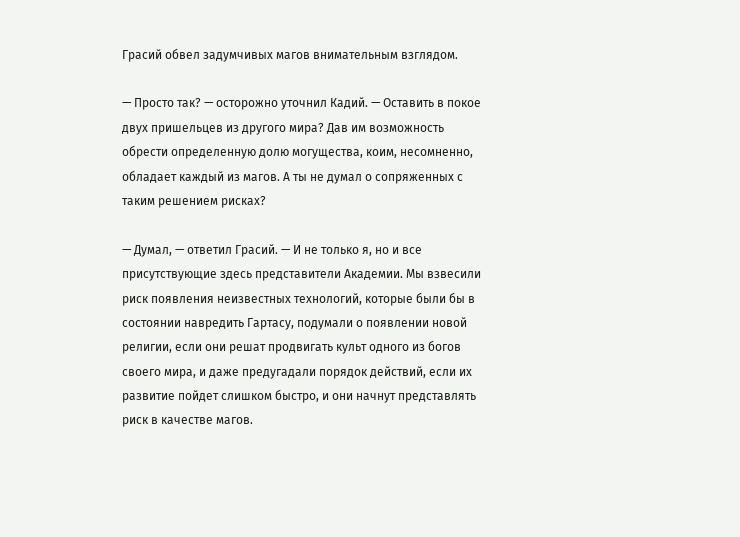Грасий обвел задумчивых магов внимательным взглядом.

— Просто так? — осторожно уточнил Кадий. — Оставить в покое двух пришельцев из другого мира? Дав им возможность обрести определенную долю могущества, коим, несомненно, обладает каждый из магов. А ты не думал о сопряженных с таким решением рисках?

— Думал, — ответил Грасий. — И не только я, но и все присутствующие здесь представители Академии. Мы взвесили риск появления неизвестных технологий, которые были бы в состоянии навредить Гартасу, подумали о появлении новой религии, если они решат продвигать культ одного из богов своего мира, и даже предугадали порядок действий, если их развитие пойдет слишком быстро, и они начнут представлять риск в качестве магов.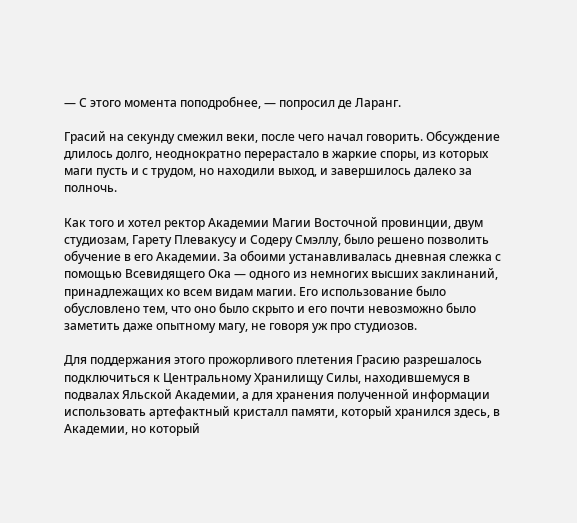— С этого момента поподробнее, — попросил де Ларанг.

Грасий на секунду смежил веки, после чего начал говорить. Обсуждение длилось долго, неоднократно перерастало в жаркие споры, из которых маги пусть и с трудом, но находили выход, и завершилось далеко за полночь.

Как того и хотел ректор Академии Магии Восточной провинции, двум студиозам, Гарету Плевакусу и Содеру Смэллу, было решено позволить обучение в его Академии. За обоими устанавливалась дневная слежка с помощью Всевидящего Ока — одного из немногих высших заклинаний, принадлежащих ко всем видам магии. Его использование было обусловлено тем, что оно было скрыто и его почти невозможно было заметить даже опытному магу, не говоря уж про студиозов.

Для поддержания этого прожорливого плетения Грасию разрешалось подключиться к Центральному Хранилищу Силы, находившемуся в подвалах Яльской Академии, а для хранения полученной информации использовать артефактный кристалл памяти, который хранился здесь, в Академии, но который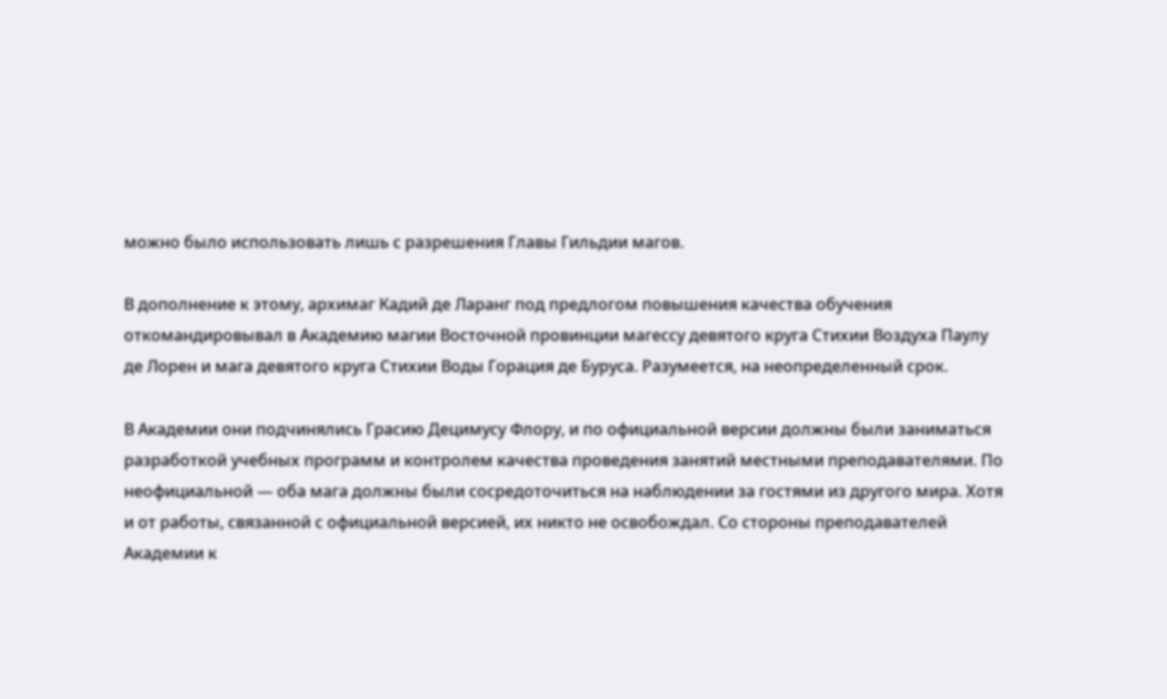можно было использовать лишь с разрешения Главы Гильдии магов.

В дополнение к этому, архимаг Кадий де Ларанг под предлогом повышения качества обучения откомандировывал в Академию магии Восточной провинции магессу девятого круга Стихии Воздуха Паулу де Лорен и мага девятого круга Стихии Воды Горация де Буруса. Разумеется, на неопределенный срок.

В Академии они подчинялись Грасию Децимусу Флору, и по официальной версии должны были заниматься разработкой учебных программ и контролем качества проведения занятий местными преподавателями. По неофициальной — оба мага должны были сосредоточиться на наблюдении за гостями из другого мира. Хотя и от работы, связанной с официальной версией, их никто не освобождал. Со стороны преподавателей Академии к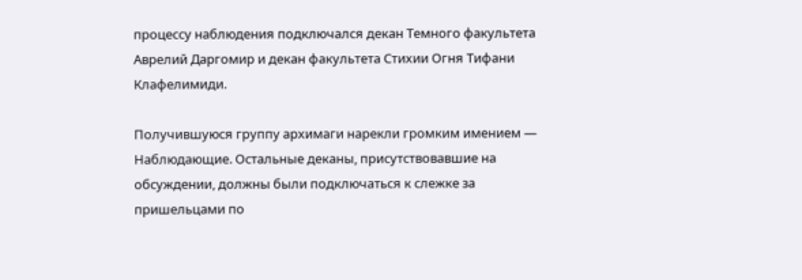процессу наблюдения подключался декан Темного факультета Аврелий Даргомир и декан факультета Стихии Огня Тифани Клафелимиди.

Получившуюся группу архимаги нарекли громким имением — Наблюдающие. Остальные деканы, присутствовавшие на обсуждении, должны были подключаться к слежке за пришельцами по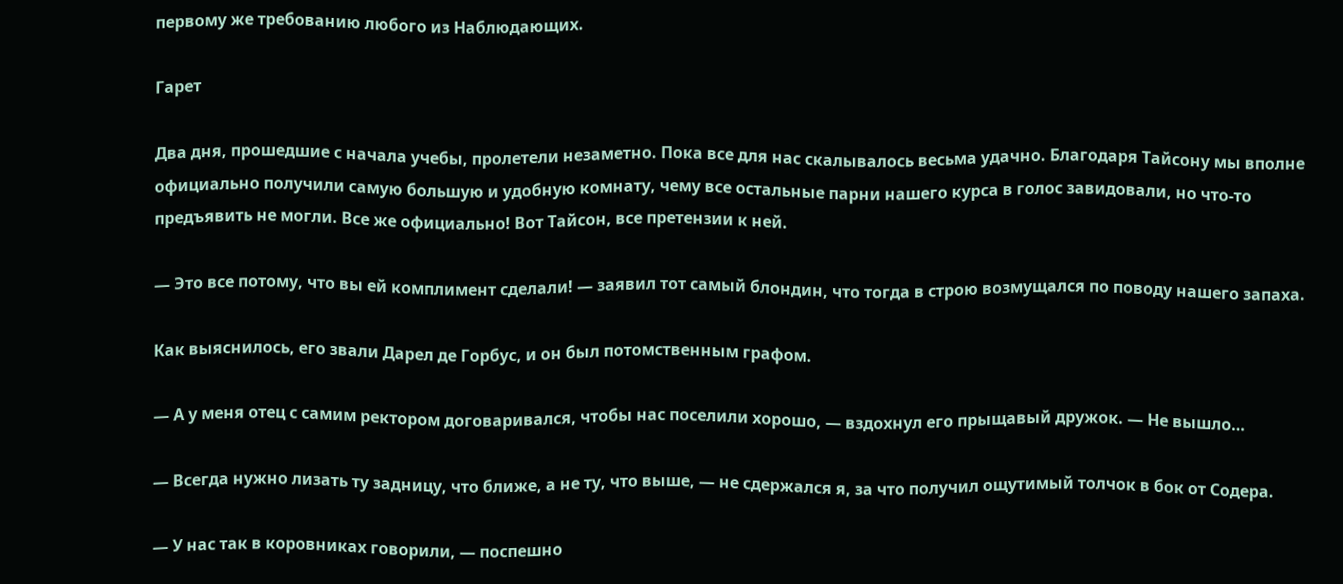первому же требованию любого из Наблюдающих.

Гарет

Два дня, прошедшие с начала учебы, пролетели незаметно. Пока все для нас скалывалось весьма удачно. Благодаря Тайсону мы вполне официально получили самую большую и удобную комнату, чему все остальные парни нашего курса в голос завидовали, но что-то предъявить не могли. Все же официально! Вот Тайсон, все претензии к ней.

— Это все потому, что вы ей комплимент сделали! — заявил тот самый блондин, что тогда в строю возмущался по поводу нашего запаха.

Как выяснилось, его звали Дарел де Горбус, и он был потомственным графом.

— А у меня отец с самим ректором договаривался, чтобы нас поселили хорошо, — вздохнул его прыщавый дружок. — Не вышло…

— Всегда нужно лизать ту задницу, что ближе, а не ту, что выше, — не сдержался я, за что получил ощутимый толчок в бок от Содера.

— У нас так в коровниках говорили, — поспешно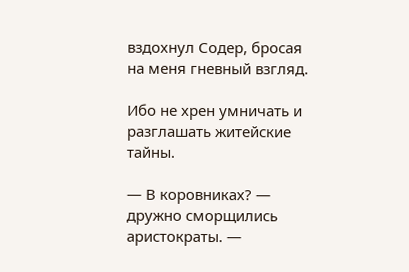вздохнул Содер, бросая на меня гневный взгляд.

Ибо не хрен умничать и разглашать житейские тайны.

— В коровниках? — дружно сморщились аристократы. —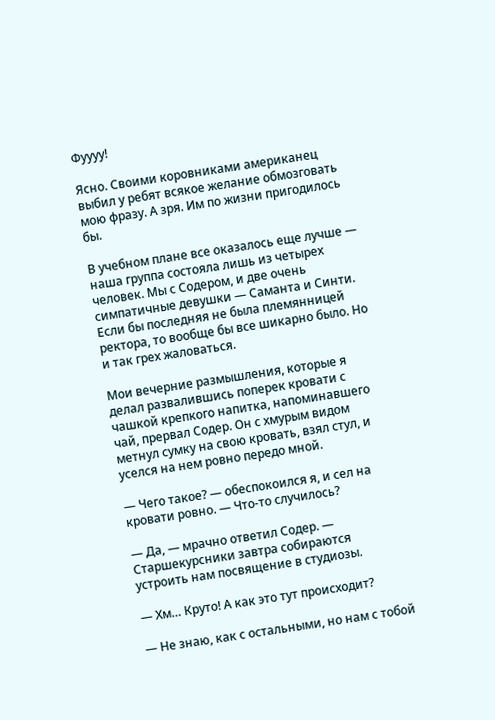Фуууу!

Ясно. Своими коровниками американец выбил у ребят всякое желание обмозговать мою фразу. А зря. Им по жизни пригодилось бы.

В учебном плане все оказалось еще лучше — наша группа состояла лишь из четырех человек. Мы с Содером, и две очень симпатичные девушки — Саманта и Синти. Если бы последняя не была племянницей ректора, то вообще бы все шикарно было. Но и так грех жаловаться.

Мои вечерние размышления, которые я делал развалившись поперек кровати с чашкой крепкого напитка, напоминавшего чай, прервал Содер. Он с хмурым видом метнул сумку на свою кровать, взял стул, и уселся на нем ровно передо мной.

— Чего такое? — обеспокоился я, и сел на кровати ровно. — Что-то случилось?

— Да, — мрачно ответил Содер. — Старшекурсники завтра собираются устроить нам посвящение в студиозы.

— Хм… Круто! А как это тут происходит?

— Не знаю, как с остальными, но нам с тобой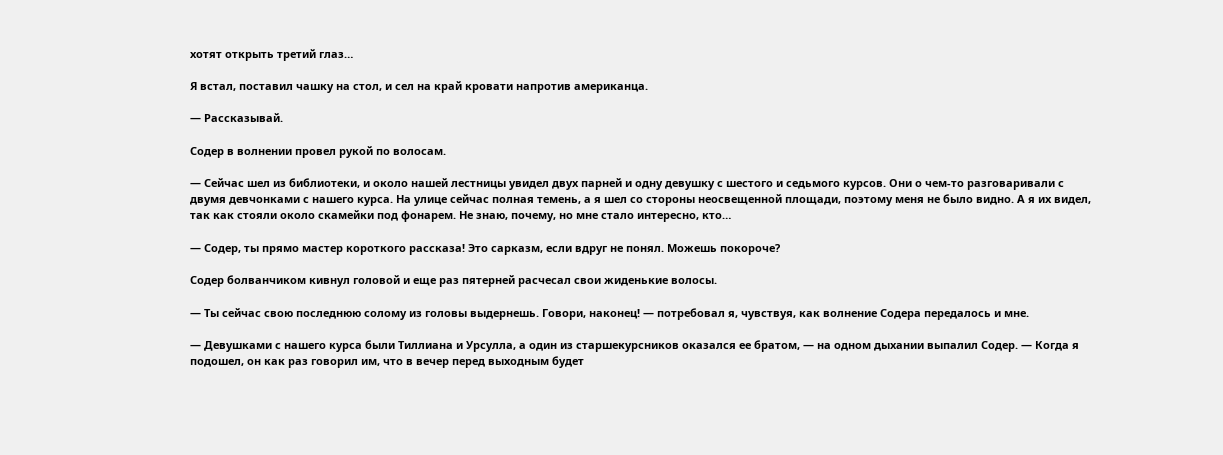хотят открыть третий глаз…

Я встал, поставил чашку на стол, и сел на край кровати напротив американца.

— Рассказывай.

Содер в волнении провел рукой по волосам.

— Сейчас шел из библиотеки, и около нашей лестницы увидел двух парней и одну девушку с шестого и седьмого курсов. Они о чем-то разговаривали с двумя девчонками с нашего курса. На улице сейчас полная темень, а я шел со стороны неосвещенной площади, поэтому меня не было видно. А я их видел, так как стояли около скамейки под фонарем. Не знаю, почему, но мне стало интересно, кто…

— Содер, ты прямо мастер короткого рассказа! Это сарказм, если вдруг не понял. Можешь покороче?

Содер болванчиком кивнул головой и еще раз пятерней расчесал свои жиденькие волосы.

— Ты сейчас свою последнюю солому из головы выдернешь. Говори, наконец! — потребовал я, чувствуя, как волнение Содера передалось и мне.

— Девушками с нашего курса были Тиллиана и Урсулла, а один из старшекурсников оказался ее братом, — на одном дыхании выпалил Содер. — Когда я подошел, он как раз говорил им, что в вечер перед выходным будет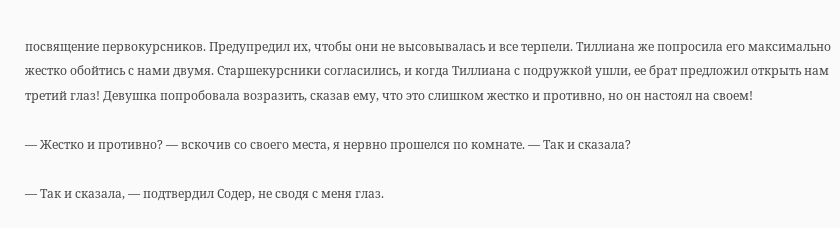посвящение первокурсников. Предупредил их, чтобы они не высовывалась и все терпели. Тиллиана же попросила его максимально жестко обойтись с нами двумя. Старшекурсники согласились, и когда Тиллиана с подружкой ушли, ее брат предложил открыть нам третий глаз! Девушка попробовала возразить, сказав ему, что это слишком жестко и противно, но он настоял на своем!

— Жестко и противно? — вскочив со своего места, я нервно прошелся по комнате. — Так и сказала?

— Так и сказала, — подтвердил Содер, не сводя с меня глаз.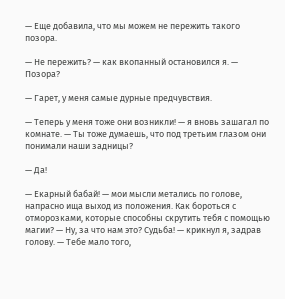— Еще добавила, что мы можем не пережить такого позора.

— Не пережить? — как вкопанный остановился я. — Позора?

— Гарет, у меня самые дурные предчувствия.

— Теперь у меня тоже они возникли! — я вновь зашагал по комнате. — Ты тоже думаешь, что под третьим глазом они понимали наши задницы?

— Да!

— Екарный бабай! — мои мысли метались по голове, напрасно ища выход из положения. Как бороться с отморозками, которые способны скрутить тебя с помощью магии? — Ну, за что нам это? Судьба! — крикнул я, задрав голову. — Тебе мало того,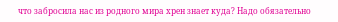что забросила нас из родного мира хрен знает куда? Надо обязательно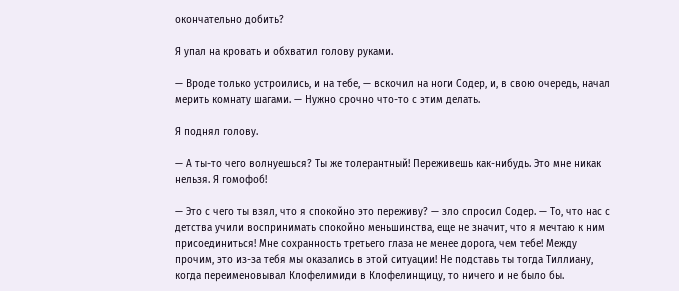окончательно добить?

Я упал на кровать и обхватил голову руками.

— Вроде только устроились, и на тебе, — вскочил на ноги Содер, и, в свою очередь, начал мерить комнату шагами. — Нужно срочно что-то с этим делать.

Я поднял голову.

— А ты-то чего волнуешься? Ты же толерантный! Переживешь как-нибудь. Это мне никак нельзя. Я гомофоб!

— Это с чего ты взял, что я спокойно это переживу? — зло спросил Содер. — То, что нас с детства учили воспринимать спокойно меньшинства, еще не значит, что я мечтаю к ним присоединиться! Мне сохранность третьего глаза не менее дорога, чем тебе! Между прочим, это из-за тебя мы оказались в этой ситуации! Не подставь ты тогда Тиллиану, когда переименовывал Клофелимиди в Клофелинщицу, то ничего и не было бы.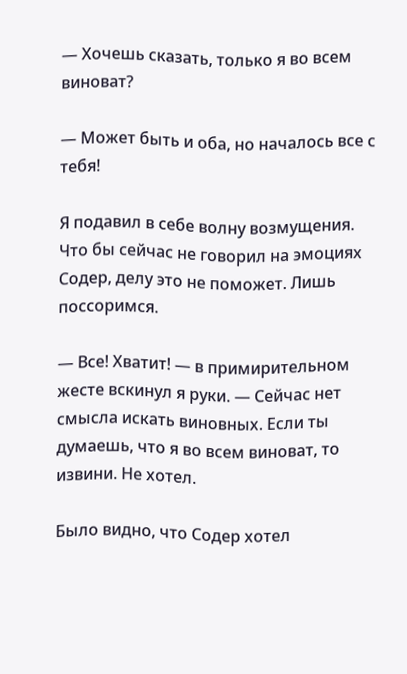— Хочешь сказать, только я во всем виноват?

— Может быть и оба, но началось все с тебя!

Я подавил в себе волну возмущения. Что бы сейчас не говорил на эмоциях Содер, делу это не поможет. Лишь поссоримся.

— Все! Хватит! — в примирительном жесте вскинул я руки. — Сейчас нет смысла искать виновных. Если ты думаешь, что я во всем виноват, то извини. Не хотел.

Было видно, что Содер хотел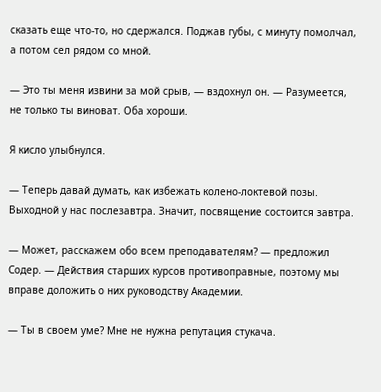сказать еще что-то, но сдержался. Поджав губы, с минуту помолчал, а потом сел рядом со мной.

— Это ты меня извини за мой срыв, — вздохнул он. — Разумеется, не только ты виноват. Оба хороши.

Я кисло улыбнулся.

— Теперь давай думать, как избежать колено-локтевой позы. Выходной у нас послезавтра. Значит, посвящение состоится завтра.

— Может, расскажем обо всем преподавателям? — предложил Содер. — Действия старших курсов противоправные, поэтому мы вправе доложить о них руководству Академии.

— Ты в своем уме? Мне не нужна репутация стукача.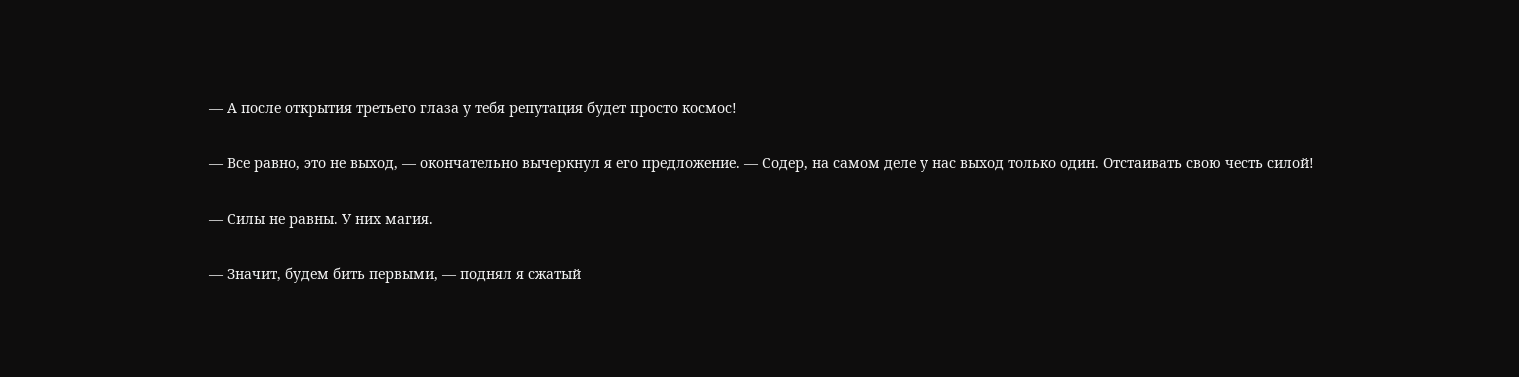— А после открытия третьего глаза у тебя репутация будет просто космос!

— Все равно, это не выход, — окончательно вычеркнул я его предложение. — Содер, на самом деле у нас выход только один. Отстаивать свою честь силой!

— Силы не равны. У них магия.

— Значит, будем бить первыми, — поднял я сжатый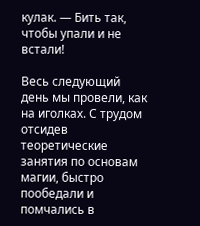кулак. — Бить так, чтобы упали и не встали!

Весь следующий день мы провели, как на иголках. С трудом отсидев теоретические занятия по основам магии, быстро пообедали и помчались в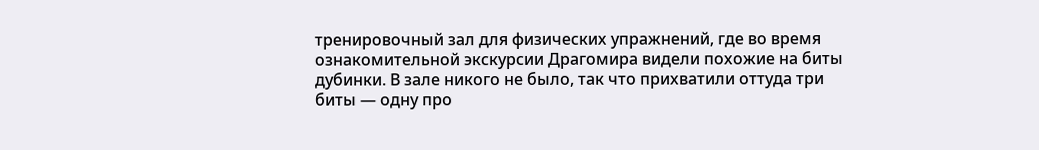тренировочный зал для физических упражнений, где во время ознакомительной экскурсии Драгомира видели похожие на биты дубинки. В зале никого не было, так что прихватили оттуда три биты — одну про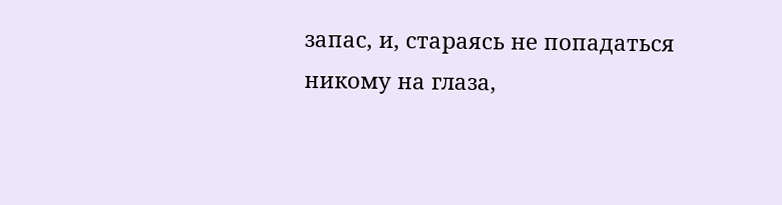запас, и, стараясь не попадаться никому на глаза,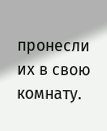пронесли их в свою комнату.